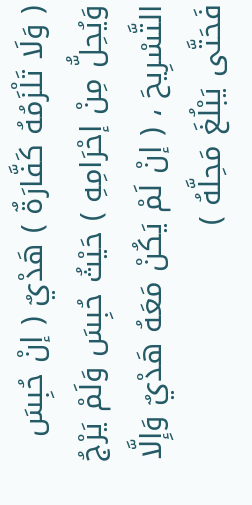( وَلَا تَلْزَمُهُ كَفَّارَةٌ ) هَدْيٌ ( إنْ حُبِسَ وَيُحِلُّ مِنْ إحْرَامِهِ ) حَيْثُ حُبِسَ وَلَمْ يَرْجُ التَّسْرِيحَ ، ( إنْ لَمْ يَكُنْ مَعَهُ هَدْيٌ وَإِلَّا فَحَتَّى يَبْلُغَ مَحِلَّهُ )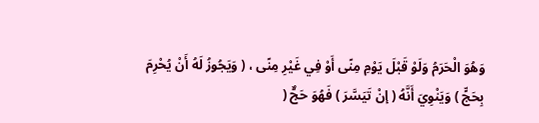وَهُوَ الْحَرَمُ وَلَوْ قَبْلَ يَوْمِ مِنًى أَوْ فِي غَيْرِ مِنًى ، ( وَيَجُوزُ لَهُ أَنْ يُحْرِمَ بِحَجٍّ ) وَيَنْوِيَ أَنَّهُ ( إنْ تَيَسَّرَ ) فَهُوَ حَجٌّ (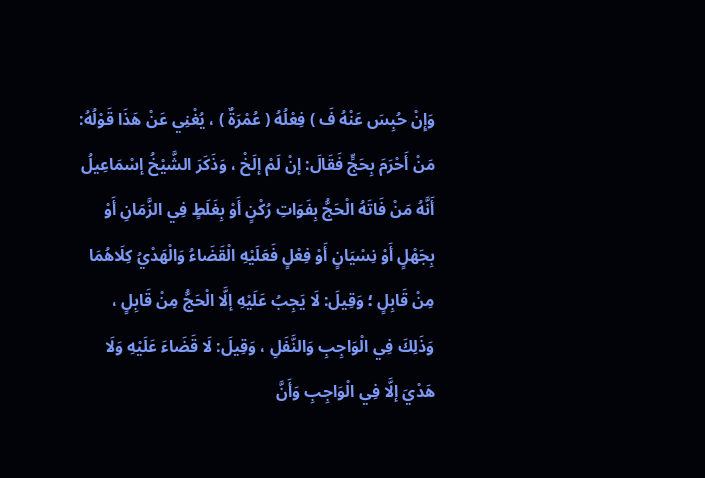وَإِنْ حُبِسَ عَنْهُ فَ ) فِعْلُهُ ( عُمْرَةٌ ) ، يُغْنِي عَنْ هَذَا قَوْلُهُ: مَنْ أَحْرَمَ بِحَجٍّ فَقَالَ: إنْ لَمْ إلَخْ ، وَذَكَرَ الشَّيْخُ إسْمَاعِيلُ أَنَّهُ مَنْ فَاتَهُ الْحَجُّ بِفَوَاتِ رُكْنٍ أَوْ بِغَلَطٍ فِي الزَّمَانِ أَوْ بِجَهْلٍ أَوْ نِسْيَانٍ أَوْ فِعْلٍ فَعَلَيْهِ الْقَضَاءُ وَالْهَدْيُ كِلَاهُمَا مِنْ قَابِلٍ ؛ وَقِيلَ: لَا يَجِبُ عَلَيْهِ إلَّا الْحَجُّ مِنْ قَابِلٍ ، وَذَلِكَ فِي الْوَاجِبِ وَالنَّفَلِ ، وَقِيلَ: لَا قَضَاءَ عَلَيْهِ وَلَا هَدْيَ إلَّا فِي الْوَاجِبِ وَأَنَّ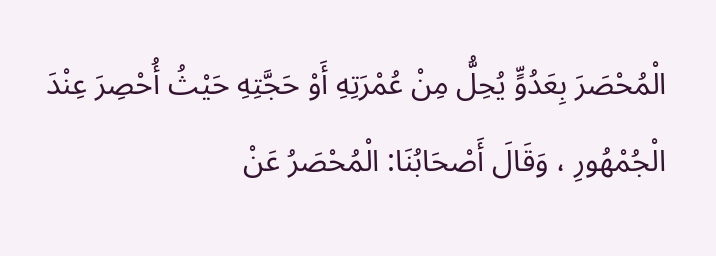الْمُحْصَرَ بِعَدُوٍّ يُحِلُّ مِنْ عُمْرَتِهِ أَوْ حَجَّتِهِ حَيْثُ أُحْصِرَ عِنْدَ الْجُمْهُورِ ، وَقَالَ أَصْحَابُنَا: الْمُحْصَرُ عَنْ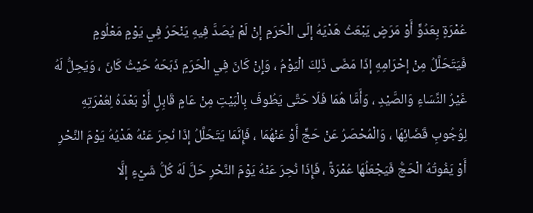عُمْرَةٍ بِعَدُوٍّ أَوْ مَرَضٍ يَبْعَثُ هَدْيَهُ إلَى الْحَرَمِ إنْ لَمْ يُصَدَّ فِيهِ يَنْحَرُ فِي يَوْمٍ مَعْلُومٍ فَيَتَحَلَّلُ مِنْ إحْرَامِهِ إذَا مَضَى ذَلِكَ الْيَوْمُ ، وَإِنْ كَانَ فِي الْحَرَمِ ذَبَحَهُ حَيْثُ كَانَ ، وَيَحِلُّ لَهُ غَيْرُ النِّسَاءِ وَالصَّيْدِ ، وَأَمَّا هُمَا فَلَا حَتَّى يَطُوفَ بِالْبَيْتِ مِنْ عَامٍ قَابِلٍ أَوْ بَعْدَهُ لِعُمْرَتِهِ لِوُجُوبِ قَضَائِهَا ، وَالْمُحْصَرُ عَنْ حَجٍّ أَوْ عَنْهُمَا ، فَإِنَّمَا يَتَحَلَّلُ إذَا نُحِرَ عَنْهُ هَدْيُهُ يَوْمَ النَّحْرِ أَوْ يَفُوتُهُ الْحَجُّ فَيَجْعَلُهَا عُمْرَةً ، فَإِذَا نُحِرَ عَنْهُ يَوْمَ النَّحْرِ حَلَّ لَهُ كُلُّ شَيْءٍ إلَّا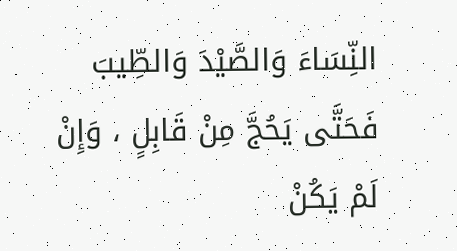النِّسَاءَ وَالصَّيْدَ وَالطِّيبَ فَحَتَّى يَحُجَّ مِنْ قَابِلٍ ، وَإِنْ لَمْ يَكُنْ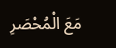مَعَ الْمُحْصَرِ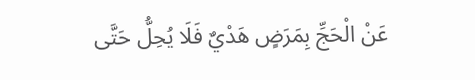عَنْ الْحَجِّ بِمَرَضٍ هَدْيٌ فَلَا يُحِلُّ حَتَّى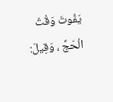يَفُوتَ وَقْتُ الْحَجِّ ، وَقِيلَ: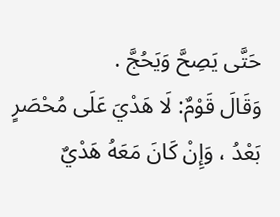حَتَّى يَصِحَّ وَيَحُجَّ .
وَقَالَ قَوْمٌ: لَا هَدْيَ عَلَى مُحْصَرٍ بَعْدُ ، وَإِنْ كَانَ مَعَهُ هَدْيٌ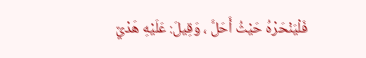فَلْيَنْحَرْهُ حَيْثُ أَحَلَّ ، وَقِيلَ: عَلَيْهِ هَدْيٌ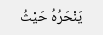يَنْحَرُهُ حَيْثُ